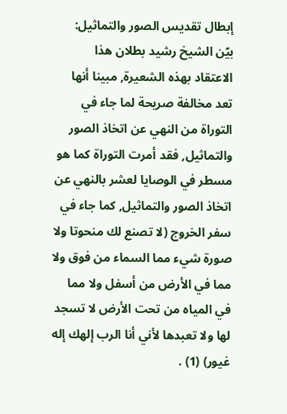إبطال تقديس الصور والتماثيل:
بيّن الشيخ رشيد بطلان هذا الاعتقاد بهذه الشعيرة, مبينا أنها تعد مخالفة صريحة لما جاء في التوراة من النهي عن اتخاذ الصور والتماثيل, فقد أمرت التوراة كما هو مسطر في الوصايا لعشر بالنهي عن اتخاذ الصور والتماثيل, كما جاء في سفر الخروج (لا تصنع لك منحوتا ولا صورة شيء مما السماء من فوق ولا مما في الأرض من أسفل ولا مما في المياه من تحت الأرض لا تسجد لها ولا تعبدها لأني أنا الرب إلهك إله غيور) (1) .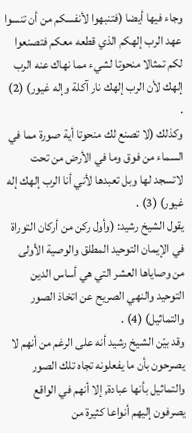وجاء فيها أيضا (فتنبهوا لأنفسكم من أن تنسوا عهد الرب إلهكم الذي قطعه معكم فتصنعوا لكم تمثالا منحوتا لشيء مما نهاك عنه الرب إلهك لأن الرب إلهك نار آكلة وإله غيور) (2) .
وكذلك (لا تصنع لك منحوتا أية صورة مما في السماء من فوق وما في الأرض من تحت لاتسجد لها وبل تعبدها لأني أنا الرب إلهك إله غيور) (3) .
يقول الشيخ رشيد: (وأول ركن من أركان التوراة في الإيمان التوحيد المطلق والوصية الأولى من وصاياها العشر التي هي أساس الدين التوحيد والنهي الصريح عن اتخاذ الصور والتماثيل) (4) .
وقد بيّن الشيخ رشيد أنه على الرغم من أنهم لا يصرحون بأن ما يفعلونه تجاه تلك الصور والتماثيل بأنها عبادة, إلا أنهم في الواقع يصرفون إليهم أنواعا كثيرة من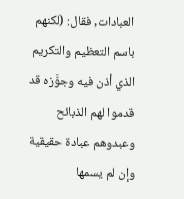العبادات, فقال: (لكنهم باسم التعظيم والتكريم الذي أذن فيه وجوَّزه قد قدموا لهم الذبائح وعبدوهم عبادة حقيقية وإن لم يسمها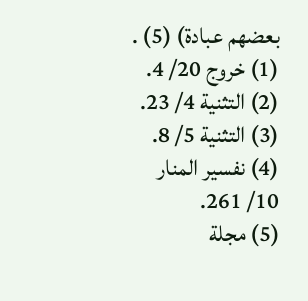بعضهم عبادة) (5) .
(1) خروج 20/ 4.
(2) التثنية 4/ 23.
(3) التثنية 5/ 8.
(4) نفسير المنار 10/ 261.
(5) مجلة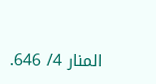المنار 4/ 646.